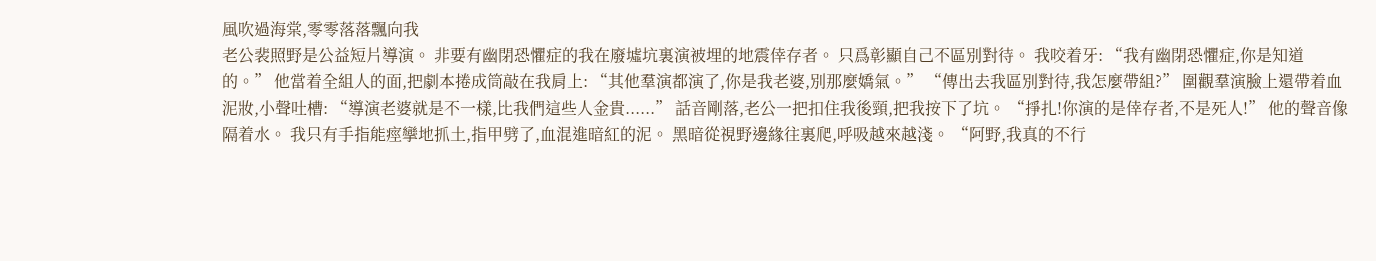風吹過海棠,零零落落飄向我
老公裴照野是公益短片導演。 非要有幽閉恐懼症的我在廢墟坑裏演被埋的地震倖存者。 只爲彰顯自己不區別對待。 我咬着牙: “我有幽閉恐懼症,你是知道的。” 他當着全組人的面,把劇本捲成筒敲在我肩上: “其他羣演都演了,你是我老婆,別那麼嬌氣。” “傳出去我區別對待,我怎麼帶組?” 圍觀羣演臉上還帶着血泥妝,小聲吐槽: “導演老婆就是不一樣,比我們這些人金貴......” 話音剛落,老公一把扣住我後頸,把我按下了坑。 “掙扎!你演的是倖存者,不是死人!” 他的聲音像隔着水。 我只有手指能痙攣地抓土,指甲劈了,血混進暗紅的泥。 黑暗從視野邊緣往裏爬,呼吸越來越淺。 “阿野,我真的不行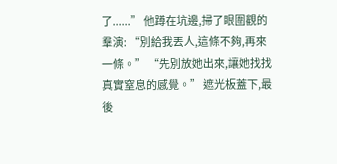了......” 他蹲在坑邊,掃了眼圍觀的羣演: “別給我丟人,這條不夠,再來一條。” “先別放她出來,讓她找找真實窒息的感覺。” 遮光板蓋下,最後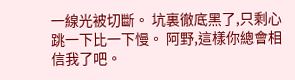一線光被切斷。 坑裏徹底黑了,只剩心跳一下比一下慢。 阿野,這樣你總會相信我了吧。